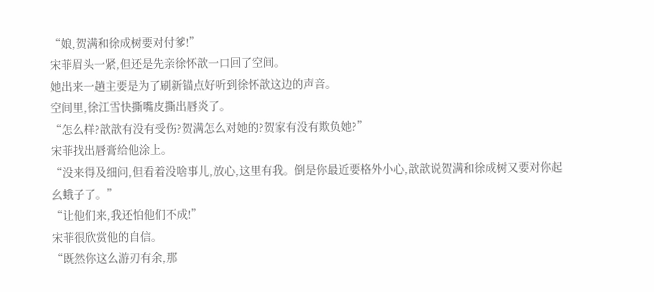“娘,贺满和徐成树要对付爹!”
宋菲眉头一紧,但还是先亲徐怀歆一口回了空间。
她出来一趟主要是为了刷新锚点好听到徐怀歆这边的声音。
空间里,徐江雪快撕嘴皮撕出唇炎了。
“怎么样?歆歆有没有受伤?贺满怎么对她的?贺家有没有欺负她?”
宋菲找出唇膏给他涂上。
“没来得及细问,但看着没啥事儿,放心,这里有我。倒是你最近要格外小心,歆歆说贺满和徐成树又要对你起幺蛾子了。”
“让他们来,我还怕他们不成!”
宋菲很欣赏他的自信。
“既然你这么游刃有余,那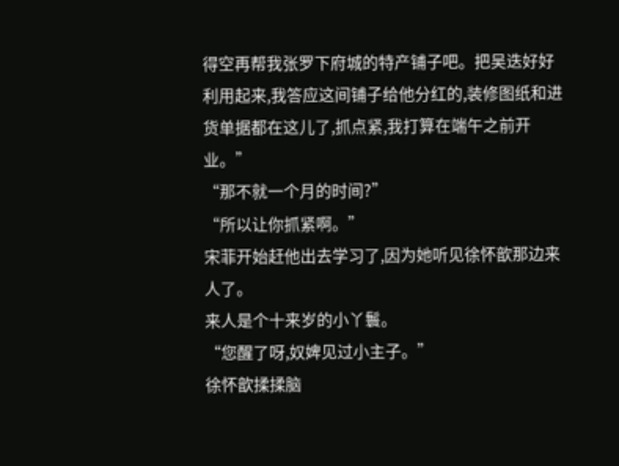得空再帮我张罗下府城的特产铺子吧。把吴迭好好利用起来,我答应这间铺子给他分红的,装修图纸和进货单据都在这儿了,抓点紧,我打算在端午之前开业。”
“那不就一个月的时间?”
“所以让你抓紧啊。”
宋菲开始赶他出去学习了,因为她听见徐怀歆那边来人了。
来人是个十来岁的小丫鬟。
“您醒了呀,奴婢见过小主子。”
徐怀歆揉揉脑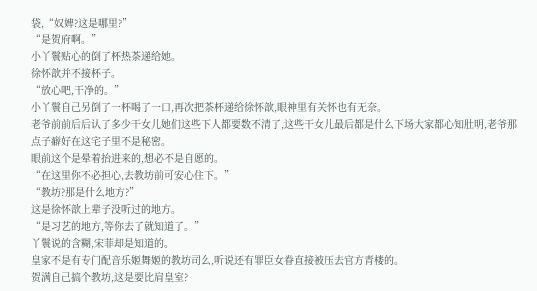袋,“奴婢?这是哪里?”
“是贺府啊。”
小丫鬟贴心的倒了杯热茶递给她。
徐怀歆并不接杯子。
“放心吧,干净的。”
小丫鬟自己另倒了一杯喝了一口,再次把茶杯递给徐怀歆,眼神里有关怀也有无奈。
老爷前前后后认了多少干女儿她们这些下人都要数不清了,这些干女儿最后都是什么下场大家都心知肚明,老爷那点子癖好在这宅子里不是秘密。
眼前这个是晕着抬进来的,想必不是自愿的。
“在这里你不必担心,去教坊前可安心住下。”
“教坊?那是什么地方?”
这是徐怀歆上辈子没听过的地方。
“是习艺的地方,等你去了就知道了。”
丫鬟说的含糊,宋菲却是知道的。
皇家不是有专门配音乐姬舞姬的教坊司么,听说还有罪臣女眷直接被压去官方青楼的。
贺满自己搞个教坊,这是要比肩皇室?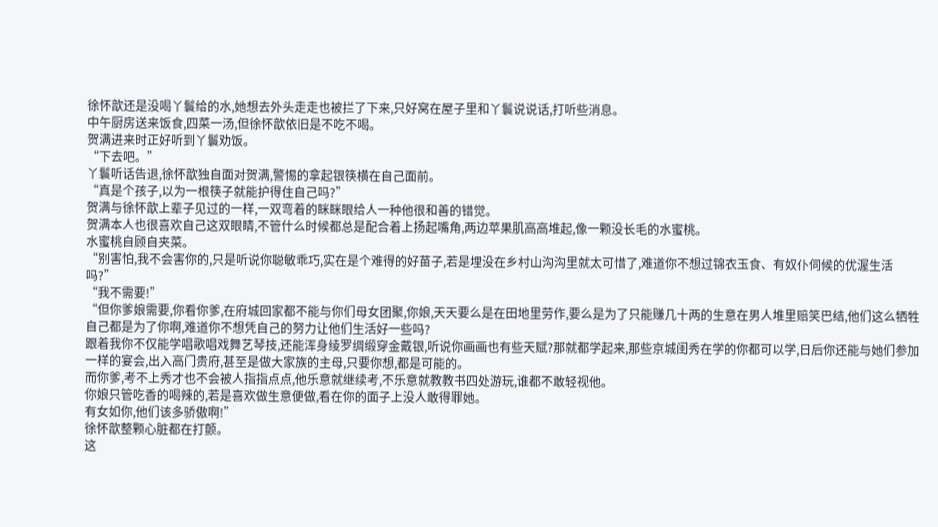徐怀歆还是没喝丫鬟给的水,她想去外头走走也被拦了下来,只好窝在屋子里和丫鬟说说话,打听些消息。
中午厨房送来饭食,四菜一汤,但徐怀歆依旧是不吃不喝。
贺满进来时正好听到丫鬟劝饭。
“下去吧。”
丫鬟听话告退,徐怀歆独自面对贺满,警惕的拿起银筷横在自己面前。
“真是个孩子,以为一根筷子就能护得住自己吗?”
贺满与徐怀歆上辈子见过的一样,一双弯着的眯眯眼给人一种他很和善的错觉。
贺满本人也很喜欢自己这双眼睛,不管什么时候都总是配合着上扬起嘴角,两边苹果肌高高堆起,像一颗没长毛的水蜜桃。
水蜜桃自顾自夹菜。
“别害怕,我不会害你的,只是听说你聪敏乖巧,实在是个难得的好苗子,若是埋没在乡村山沟沟里就太可惜了,难道你不想过锦衣玉食、有奴仆伺候的优渥生活吗?”
“我不需要!”
“但你爹娘需要,你看你爹,在府城回家都不能与你们母女团聚,你娘,天天要么是在田地里劳作,要么是为了只能赚几十两的生意在男人堆里赔笑巴结,他们这么牺牲自己都是为了你啊,难道你不想凭自己的努力让他们生活好一些吗?
跟着我你不仅能学唱歌唱戏舞艺琴技,还能浑身绫罗绸缎穿金戴银,听说你画画也有些天赋?那就都学起来,那些京城闺秀在学的你都可以学,日后你还能与她们参加一样的宴会,出入高门贵府,甚至是做大家族的主母,只要你想,都是可能的。
而你爹,考不上秀才也不会被人指指点点,他乐意就继续考,不乐意就教教书四处游玩,谁都不敢轻视他。
你娘只管吃香的喝辣的,若是喜欢做生意便做,看在你的面子上没人敢得罪她。
有女如你,他们该多骄傲啊!”
徐怀歆整颗心脏都在打颤。
这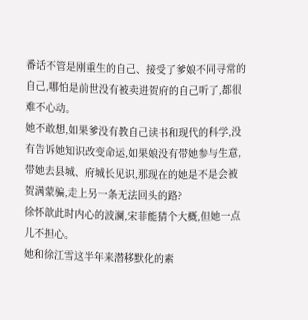番话不管是刚重生的自己、接受了爹娘不同寻常的自己,哪怕是前世没有被卖进贺府的自己听了,都很难不心动。
她不敢想,如果爹没有教自己读书和现代的科学,没有告诉她知识改变命运,如果娘没有带她参与生意,带她去县城、府城长见识,那现在的她是不是会被贺满蒙骗,走上另一条无法回头的路?
徐怀歆此时内心的波澜,宋菲能猜个大概,但她一点儿不担心。
她和徐江雪这半年来潜移默化的素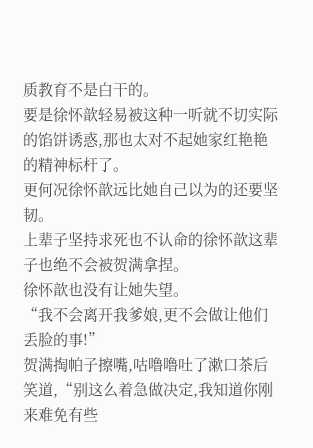质教育不是白干的。
要是徐怀歆轻易被这种一听就不切实际的馅饼诱惑,那也太对不起她家红艳艳的精神标杆了。
更何况徐怀歆远比她自己以为的还要坚韧。
上辈子坚持求死也不认命的徐怀歆这辈子也绝不会被贺满拿捏。
徐怀歆也没有让她失望。
“我不会离开我爹娘,更不会做让他们丢脸的事!”
贺满掏帕子擦嘴,咕噜噜吐了漱口茶后笑道,“别这么着急做决定,我知道你刚来难免有些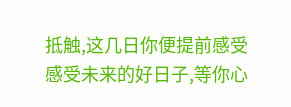抵触,这几日你便提前感受感受未来的好日子,等你心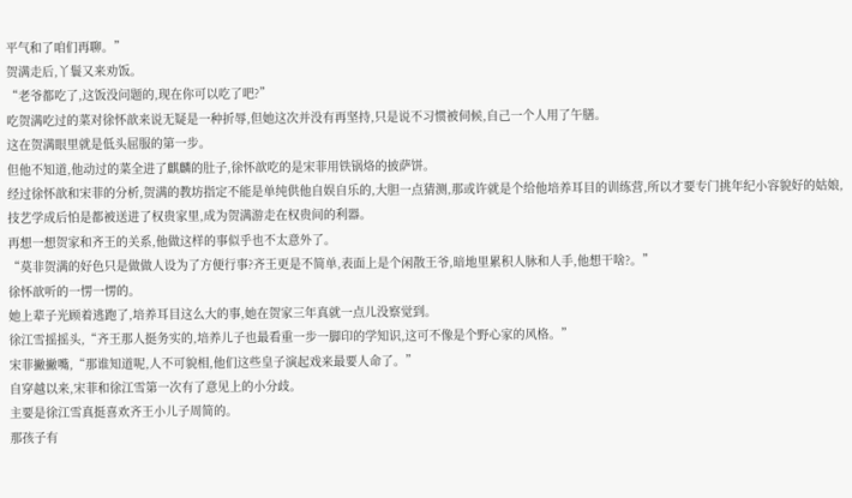平气和了咱们再聊。”
贺满走后,丫鬟又来劝饭。
“老爷都吃了,这饭没问题的,现在你可以吃了吧?”
吃贺满吃过的菜对徐怀歆来说无疑是一种折辱,但她这次并没有再坚持,只是说不习惯被伺候,自己一个人用了午膳。
这在贺满眼里就是低头屈服的第一步。
但他不知道,他动过的菜全进了麒麟的肚子,徐怀歆吃的是宋菲用铁锅烙的披萨饼。
经过徐怀歆和宋菲的分析,贺满的教坊指定不能是单纯供他自娱自乐的,大胆一点猜测,那或许就是个给他培养耳目的训练营,所以才要专门挑年纪小容貌好的姑娘,技艺学成后怕是都被送进了权贵家里,成为贺满游走在权贵间的利器。
再想一想贺家和齐王的关系,他做这样的事似乎也不太意外了。
“莫非贺满的好色只是做做人设为了方便行事?齐王更是不简单,表面上是个闲散王爷,暗地里累积人脉和人手,他想干啥?。”
徐怀歆听的一愣一愣的。
她上辈子光顾着逃跑了,培养耳目这么大的事,她在贺家三年真就一点儿没察觉到。
徐江雪摇摇头,“齐王那人挺务实的,培养儿子也最看重一步一脚印的学知识,这可不像是个野心家的风格。”
宋菲撇撇嘴,“那谁知道呢,人不可貌相,他们这些皇子演起戏来最要人命了。”
自穿越以来,宋菲和徐江雪第一次有了意见上的小分歧。
主要是徐江雪真挺喜欢齐王小儿子周简的。
那孩子有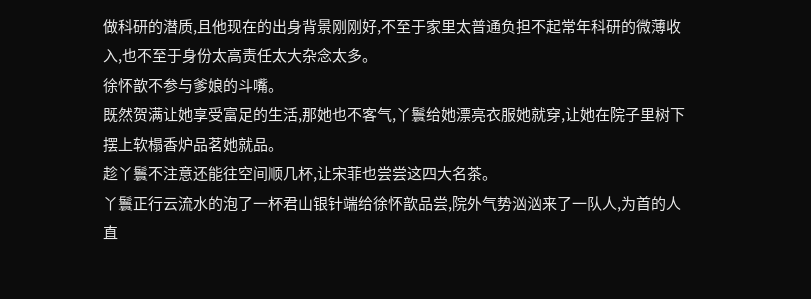做科研的潜质,且他现在的出身背景刚刚好,不至于家里太普通负担不起常年科研的微薄收入,也不至于身份太高责任太大杂念太多。
徐怀歆不参与爹娘的斗嘴。
既然贺满让她享受富足的生活,那她也不客气,丫鬟给她漂亮衣服她就穿,让她在院子里树下摆上软榻香炉品茗她就品。
趁丫鬟不注意还能往空间顺几杯,让宋菲也尝尝这四大名茶。
丫鬟正行云流水的泡了一杯君山银针端给徐怀歆品尝,院外气势汹汹来了一队人,为首的人直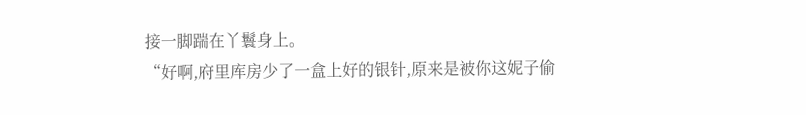接一脚踹在丫鬟身上。
“好啊,府里库房少了一盒上好的银针,原来是被你这妮子偷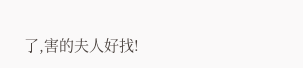了,害的夫人好找!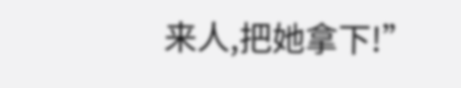来人,把她拿下!”